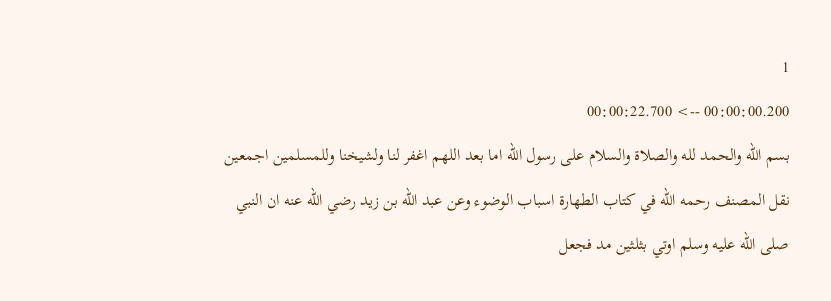1
00:00:00.200 --> 00:00:22.700
بسم الله والحمد لله والصلاة والسلام على رسول الله اما بعد اللهم اغفر لنا ولشيخنا وللمسلمين اجمعين نقل المصنف رحمه الله في كتاب الطهارة اسباب الوضوء وعن عبد الله بن زيد رضي الله عنه ان النبي صلى الله عليه وسلم اوتي بثلثين مد فجعل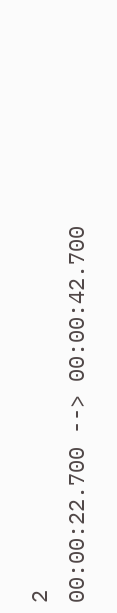2
00:00:22.700 --> 00:00:42.700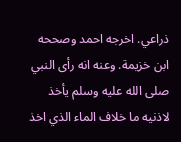ذراعي. اخرجه احمد وصححه ابن خزيمة. وعنه انه رأى النبي صلى الله عليه وسلم يأخذ لاذنيه ما خلاف الماء الذي اخذ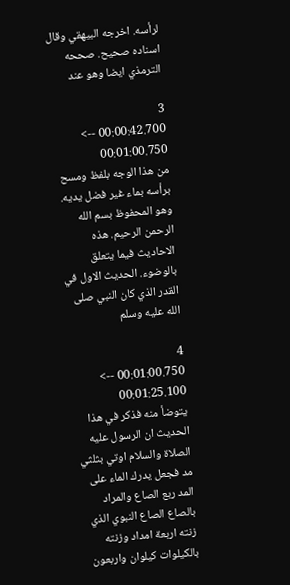لرأسه. اخرجه البيهقي وقال اسناده صحيح. صححه الترمذي ايضا وهو عند

3
00:00:42.700 --> 00:01:00.750
من هذا الوجه بلفظ ومسح برأسه بماء غير فضل يديه. وهو المحفوظ بسم الله الرحمن الرحيم. هذه الاحاديث فيما يتعلق بالوضوء. الحديث الاول في القدر الذي كان النبي صلى الله عليه وسلم

4
00:01:00.750 --> 00:01:25.100
يتوضأ منه فذكر في هذا الحديث ان الرسول عليه الصلاة والسلام اوتي بثلثي مد فجعل يدرك الماء على  المد ربع الصاع والمراد بالصاع الصاع النبوي الذي زنته اربعة امداد وزنته بالكيلوات كيلوان واربعون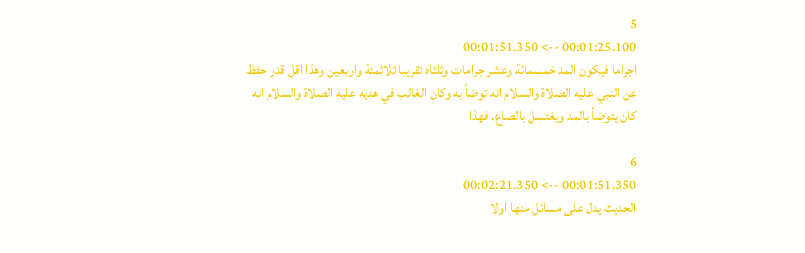5
00:01:25.100 --> 00:01:51.350
اجراما فيكون المد خمسمائة وعشر جرامات وثلثاه تقريبا ثلاثمئة واربعين وهذا اقل قدر حفظ عن النبي عليه الصلاة والسلام انه توضأ به وكان الغالب في هديه عليه الصلاة والسلام انه كان يتوضأ بالمد ويغتسل بالصاع. فهذا

6
00:01:51.350 --> 00:02:21.350
الحديث يدل على مسائل منها اولا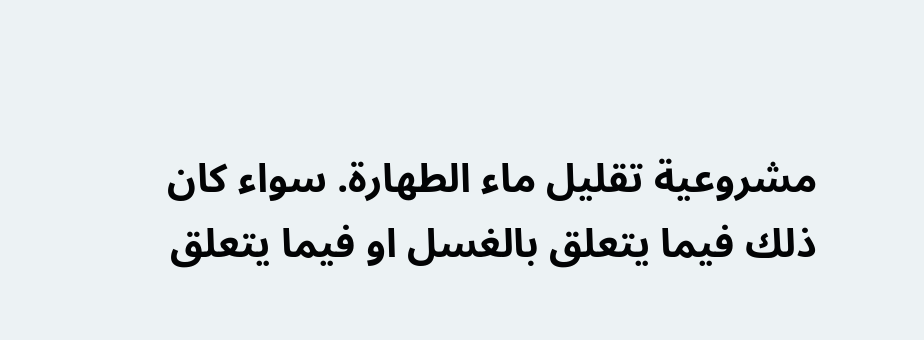مشروعية تقليل ماء الطهارة. سواء كان ذلك فيما يتعلق بالغسل او فيما يتعلق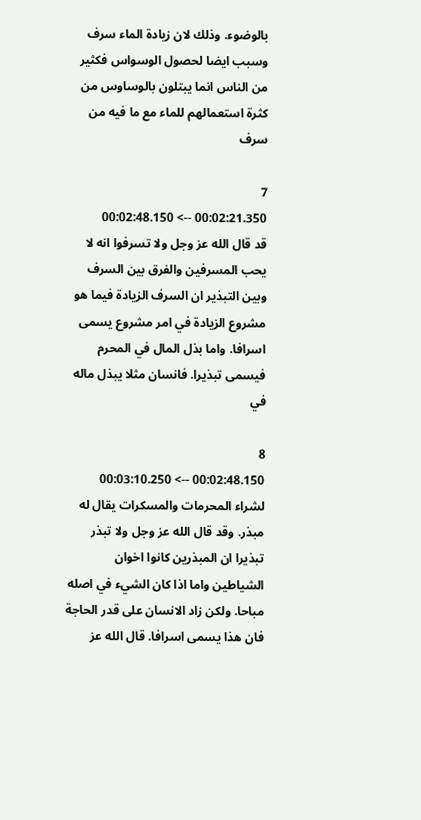بالوضوء. وذلك لان زيادة الماء سرف وسبب ايضا لحصول الوسواس فكثير من الناس انما يبتلون بالوساوس من كثرة استعمالهم للماء مع ما فيه من سرف

7
00:02:21.350 --> 00:02:48.150
قد قال الله عز وجل ولا تسرفوا انه لا يحب المسرفين والفرق بين السرف وبين التبذير ان السرف الزيادة فيما هو مشروع الزيادة في امر مشروع يسمى اسرافا. واما بذل المال في المحرم فيسمى تبذيرا. فانسان مثلا يبذل ماله في

8
00:02:48.150 --> 00:03:10.250
لشراء المحرمات والمسكرات يقال له مبذر. وقد قال الله عز وجل ولا تبذر تبذيرا ان المبذرين كانوا اخوان الشياطين واما اذا كان الشيء في اصله مباحا. ولكن زاد الانسان على قدر الحاجة فان هذا يسمى اسرافا. قال الله عز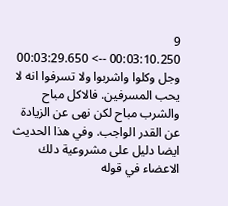9
00:03:10.250 --> 00:03:29.650
وجل وكلوا واشربوا ولا تسرفوا انه لا يحب المسرفين. فالاكل مباح والشرب مباح لكن نهى عن الزيادة عن القدر الواجب. وفي هذا الحديث ايضا دليل على مشروعية دلك الاعضاء في قوله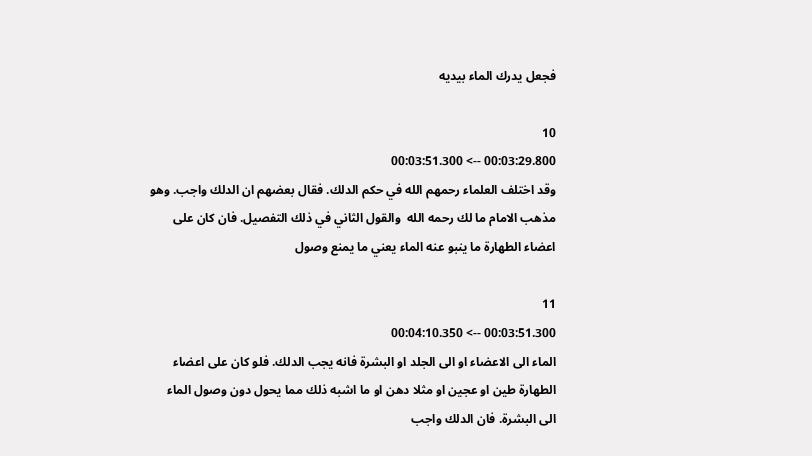فجعل يدرك الماء بيديه

10
00:03:29.800 --> 00:03:51.300
وقد اختلف العلماء رحمهم الله في حكم الدلك. فقال بعضهم ان الدلك واجب. وهو مذهب الامام ما لك رحمه الله  والقول الثاني في ذلك التفصيل. فان كان على اعضاء الطهارة ما ينبو عنه الماء يعني ما يمنع وصول

11
00:03:51.300 --> 00:04:10.350
الماء الى الاعضاء او الى الجلد او البشرة فانه يجب الدلك. فلو كان على اعضاء الطهارة طين او عجين او مثلا دهن او ما اشبه ذلك مما يحول دون وصول الماء الى البشرة. فان الدلك واجب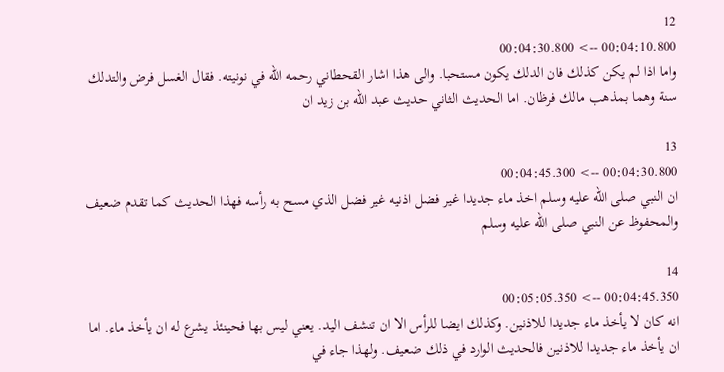12
00:04:10.800 --> 00:04:30.800
واما اذا لم يكن كذلك فان الدلك يكون مستحبا. والى هذا اشار القحطاني رحمه الله في نونيته. فقال الغسل فرض والتدلك سنة وهما بمذهب مالك فرظان. اما الحديث الثاني حديث عبد الله بن زيد ان

13
00:04:30.800 --> 00:04:45.300
ان النبي صلى الله عليه وسلم اخذ ماء جديدا غير فضل اذنيه غير فضل الذي مسح به رأسه فهذا الحديث كما تقدم ضعيف والمحفوظ عن النبي صلى الله عليه وسلم

14
00:04:45.350 --> 00:05:05.350
انه كان لا يأخذ ماء جديدا للاذنين. وكذلك ايضا للرأس الا ان تنشف اليد. يعني ليس بها فحينئذ يشرع له ان يأخذ ماء. اما ان يأخذ ماء جديدا للاذنين فالحديث الوارد في ذلك ضعيف. ولهذا جاء في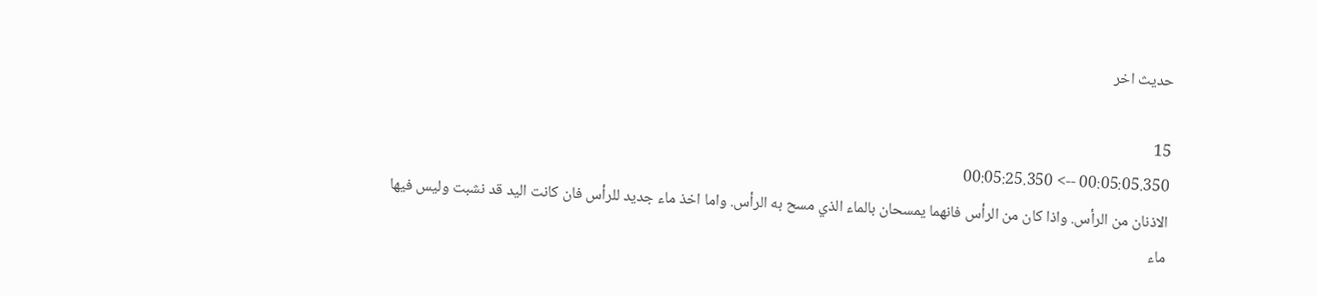حديث اخر

15
00:05:05.350 --> 00:05:25.350
الاذنان من الرأس. واذا كان من الرأس فانهما يمسحان بالماء الذي مسح به الرأس. واما اخذ ماء جديد للرأس فان كانت اليد قد نشبت وليس فيها ماء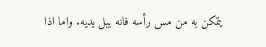يتمكن به من مس رأسه فانه يبل يديه. واما اذا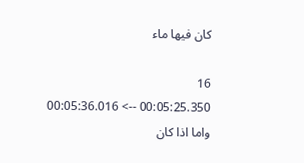كان فيها ماء

16
00:05:25.350 --> 00:05:36.016
واما اذا كان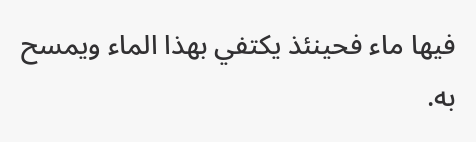فيها ماء فحينئذ يكتفي بهذا الماء ويمسح به.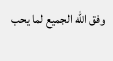وفق الله الجميع لما يحب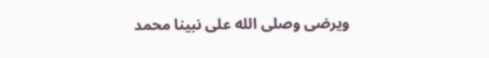ويرضى وصلى الله على نبينا محمد